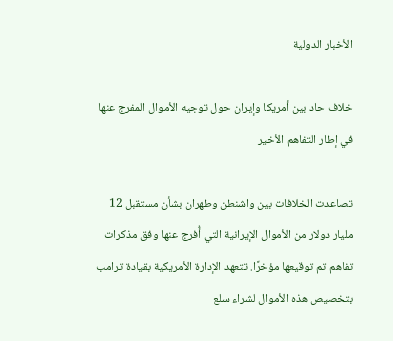الأخبار الدولية

خلاف حاد بين أمريكا وإيران حول توجيه الأموال المفرج عنها في إطار التفاهم الأخير

تصاعدت الخلافات بين واشنطن وطهران بشأن مستقبل 12 مليار دولار من الأموال الإيرانية التي أُفرج عنها وفق مذكرات تفاهم تم توقيعها مؤخرًا. تتعهد الإدارة الأمريكية بقيادة ترامب بتخصيص هذه الأموال لشراء سلع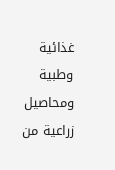غذائية وطبية ومحاصيل زراعية من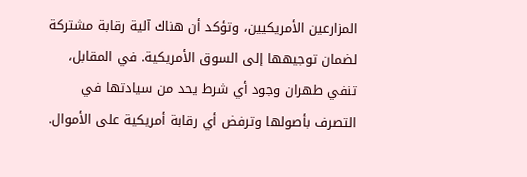المزارعين الأمريكيين، وتؤكد أن هناك آلية رقابة مشتركة لضمان توجيهها إلى السوق الأمريكية. في المقابل، تنفي طهران وجود أي شرط يحد من سيادتها في التصرف بأصولها وترفض أي رقابة أمريكية على الأموال.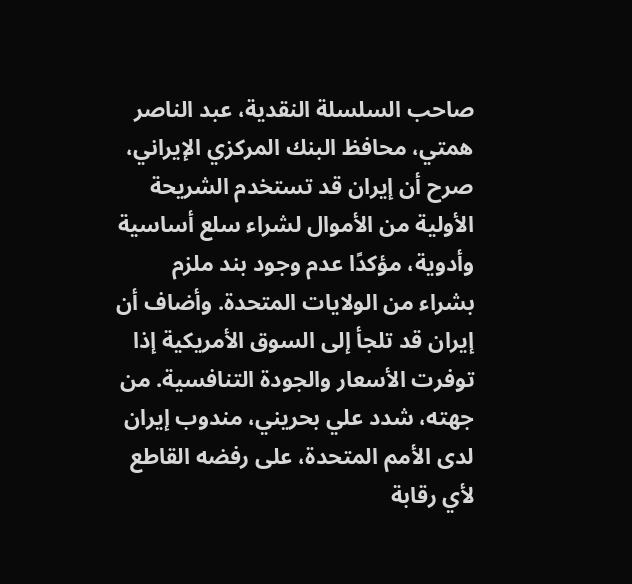صاحب السلسلة النقدية، عبد الناصر همتي، محافظ البنك المركزي الإيراني، صرح أن إيران قد تستخدم الشريحة الأولية من الأموال لشراء سلع أساسية وأدوية، مؤكدًا عدم وجود بند ملزم بشراء من الولايات المتحدة. وأضاف أن إيران قد تلجأ إلى السوق الأمريكية إذا توفرت الأسعار والجودة التنافسية. من جهته، شدد علي بحريني، مندوب إيران لدى الأمم المتحدة، على رفضه القاطع لأي رقابة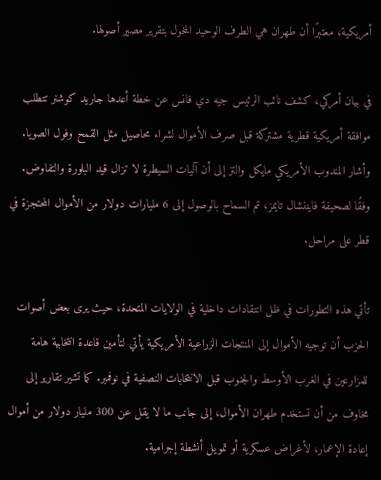أمريكية، معتبرًا أن طهران هي الطرف الوحيد المخول بتقرير مصير أصولها.

في بيان أمركي، كشف نائب الرئيس جيه دي فانس عن خطة أعدها جاريد كوشنر تتطلب موافقة أمريكية قطرية مشتركة قبل صرف الأموال لشراء محاصيل مثل القمح وفول الصويا. وأشار المندوب الأمريكي مايكل والتز إلى أن آليات السيطرة لا تزال قيد البلورة والتفاوض. وفقًا لصحيفة فايننشال تايمز، تم السماح بالوصول إلى 6 مليارات دولار من الأموال المحتجزة في قطر على مراحل.

تأتي هذه التطورات في ظل انتقادات داخلية في الولايات المتحدة، حيث يرى بعض أصوات الحزب أن توجيه الأموال إلى المنتجات الزراعية الأمريكية يأتي لتأمين قاعدة انتخابية هامة للمزارعين في الغرب الأوسط والجنوب قبل الانتخابات النصفية في نوفمبر. كما تشير تقارير إلى مخاوف من أن تستخدم طهران الأموال، إلى جانب ما لا يقل عن 300 مليار دولار من أموال إعادة الإعمار، لأغراض عسكرية أو تمويل أنشطة إجرامية.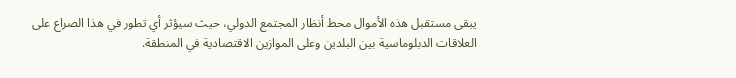يبقى مستقبل هذه الأموال محط أنظار المجتمع الدولي، حيث سيؤثر أي تطور في هذا الصراع على العلاقات الدبلوماسية بين البلدين وعلى الموازين الاقتصادية في المنطقة.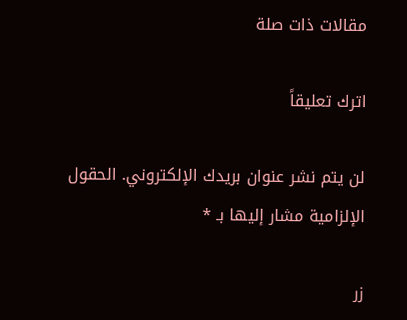مقالات ذات صلة

اترك تعليقاً

لن يتم نشر عنوان بريدك الإلكتروني. الحقول الإلزامية مشار إليها بـ *

زر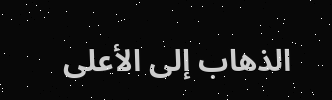الذهاب إلى الأعلى